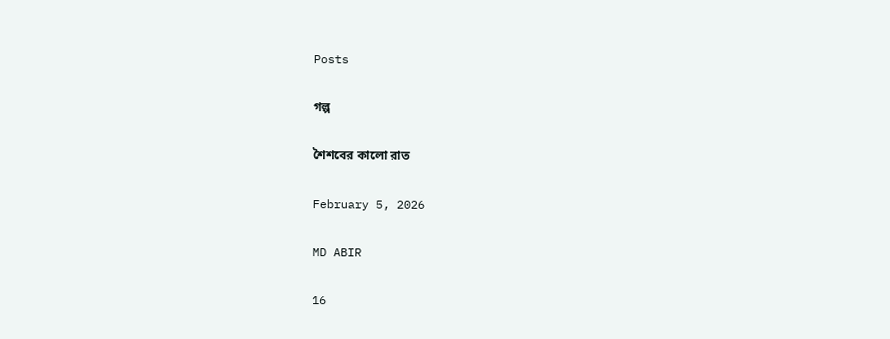Posts

গল্প

শৈশবের কালো রাত

February 5, 2026

MD ABIR

16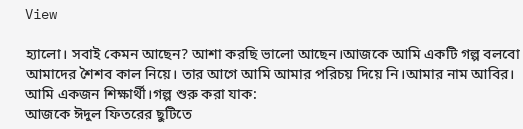View

হ্যালো। সবাই কেমন আছেন? আশা করছি ভালো আছেন।আজকে আমি একটি গল্প বলবো আমাদের শৈশব কাল নিয়ে। তার আগে আমি আমার পরিচয় দিয়ে নি।আমার নাম আবির। আমি একজন শিক্ষার্থী।গল্প শুরু করা যাক:
আজকে ঈদুল ফিতরের ছুটিতে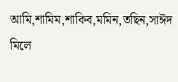আমি,শামিম,শাকিব,মমিন,তছিন,সাঈদ মিলে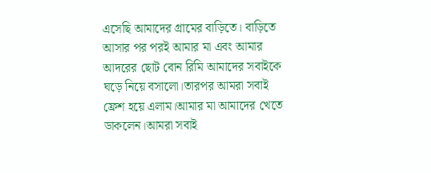এসেছি আমাদের গ্রামের বাড়িতে। বাড়িতে আসার পর পরই আমার মা এবং আমার আদরের ছোট বোন রিমি আমাদের সবাইকে ঘড়ে নিয়ে বসালো।তারপর আমরা সবাই ফ্রেশ হয়ে এলাম।আমার মা আমাদের খেতে ডাকলেন।আমরা সবাই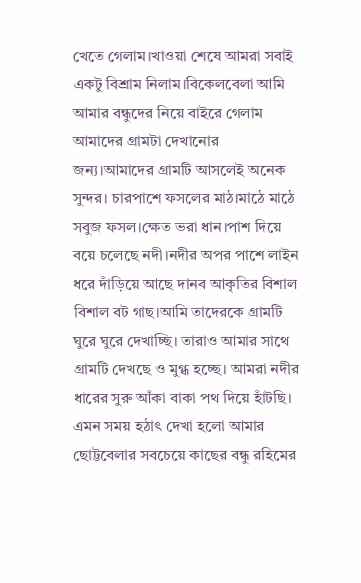খেতে গেলাম।খাওয়া শেষে আমরা সবাই একটু বিশ্রাম নিলাম।বিকেলবেলা আমি আমার বন্ধুদের নিয়ে বাইরে গেলাম আমাদের গ্রামটা দেখানোর জন্য।আমাদের গ্রামটি আসলেই অনেক সুন্দর। চারপাশে ফসলের মাঠ।মাঠে মাঠে সবুজ ফসল।ক্ষেত ভরা ধান।পাশ দিয়ে বয়ে চলেছে নদী।নদীর অপর পাশে লাইন ধরে দাঁড়িয়ে আছে দানব আকৃতির বিশাল বিশাল বট গাছ।আমি তাদেরকে গ্রামটি ঘুরে ঘুরে দেখাচ্ছি। তারাও আমার সাথে গ্রামটি দেখছে ও মুগ্ধ হচ্ছে। আমরা নদীর ধারের সুরু আঁকা বাকা পথ দিয়ে হাঁটছি। এমন সময় হঠাৎ দেখা হলো আমার ছোট্টবেলার সবচেয়ে কাছের বন্ধু রহিমের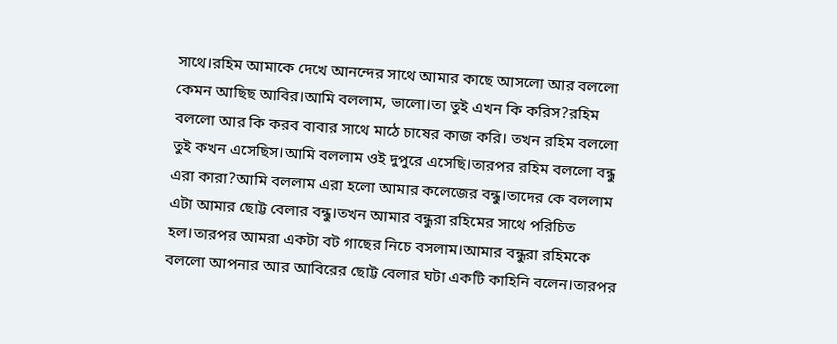সাথে।রহিম আমাকে দেখে আনন্দের সাথে আমার কাছে আসলো আর বললো কেমন আছিছ আবির।আমি বললাম, ভালো।তা তুই এখন কি করিস?রহিম বললো আর কি করব বাবার সাথে মাঠে চাষের কাজ করি। তখন রহিম বললো তুই কখন এসেছিস।আমি বললাম ওই দুপুরে এসেছি।তারপর রহিম বললো বন্ধু এরা কারা?আমি বললাম এরা হলো আমার কলেজের বন্ধু।তাদের কে বললাম এটা আমার ছোট্ট বেলার বন্ধু।তখন আমার বন্ধুরা রহিমের সাথে পরিচিত হল।তারপর আমরা একটা বট গাছের নিচে বসলাম।আমার বন্ধুরা রহিমকে বললো আপনার আর আবিরের ছোট্ট বেলার ঘটা একটি কাহিনি বলেন।তারপর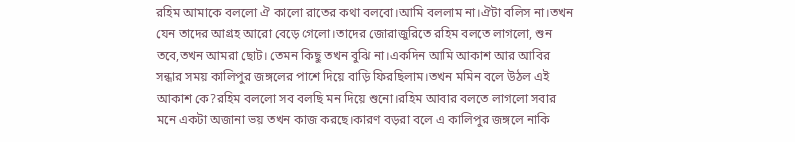রহিম আমাকে বললো ঐ কালো রাতের কথা বলবো।আমি বললাম না।ঐটা বলিস না।তখন যেন তাদের আগ্রহ আরো বেড়ে গেলো।তাদের জোরাজুরিতে রহিম বলতে লাগলো, শুন তবে,তখন আমরা ছোট। তেমন কিছু তখন বুঝি না।একদিন আমি আকাশ আর আবির সন্ধার সময় কালিপুর জঙ্গলের পাশে দিয়ে বাড়ি ফিরছিলাম।তখন মমিন বলে উঠল এই আকাশ কে?রহিম বললো সব বলছি মন দিয়ে শুনো।রহিম আবার বলতে লাগলো সবার মনে একটা অজানা ভয় তখন কাজ করছে।কারণ বড়রা বলে এ কালিপুর জঙ্গলে নাকি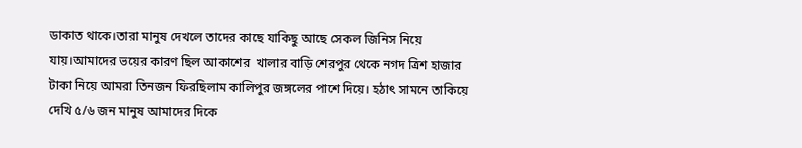ডাকাত থাকে।তারা মানুষ দেখলে তাদের কাছে যাকিছু আছে সেকল জিনিস নিয়ে যায়।আমাদের ভয়ের কারণ ছিল আকাশের  খালার বাড়ি শেরপুর থেকে নগদ ত্রিশ হাজার টাকা নিয়ে আমরা তিনজন ফিরছিলাম কালিপুর জঙ্গলের পাশে দিয়ে। হঠাৎ সামনে তাকিয়ে দেখি ৫/৬ জন মানুষ আমাদের দিকে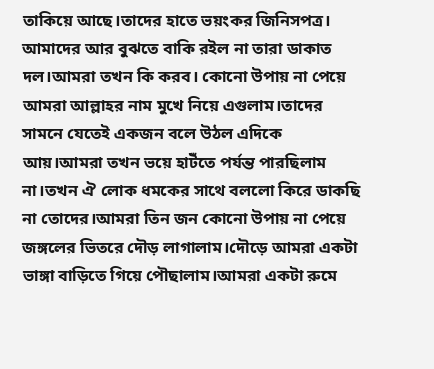তাকিয়ে আছে।তাদের হাতে ভয়ংকর জিনিসপত্র। আমাদের আর বুঝতে বাকি রইল না তারা ডাকাত দল।আমরা তখন কি করব। কোনো উপায় না পেয়ে আমরা আল্লাহর নাম মুখে নিয়ে এগুলাম।তাদের সামনে যেতেই একজন বলে উঠল এদিকে আয়।আমরা তখন ভয়ে হাটঁতে পর্যন্ত পারছিলাম না।তখন ঐ লোক ধমকের সাথে বললো কিরে ডাকছি না তোদের।আমরা তিন জন কোনো উপায় না পেয়ে জঙ্গলের ভিতরে দৌড় লাগালাম।দৌড়ে আমরা একটা ভাঙ্গা বাড়িতে গিয়ে পৌছালাম।আমরা একটা রুমে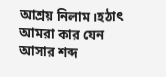আশ্রয় নিলাম।হঠাৎ আমরা কার যেন আসার শব্দ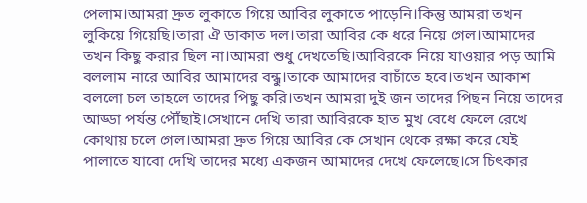পেলাম।আমরা দ্রুত লুকাতে গিয়ে আবির লুকাতে পাড়েনি।কিন্তু আমরা তখন লুকিয়ে গিয়েছি।তারা ঐ ডাকাত দল।তারা আবির কে ধরে নিয়ে গেল।আমাদের তখন কিছু করার ছিল না।আমরা শুধু দেখতেছি।আবিরকে নিয়ে যাওয়ার পড় আমি বললাম নারে আবির আমাদের বন্ধু।তাকে আমাদের বাচাঁতে হবে।তখন আকাশ বললো চল তাহলে তাদের পিছু করি।তখন আমরা দুই জন তাদের পিছন নিয়ে তাদের আড্ডা পর্যন্ত পৌঁছাই।সেখানে দেখি তারা আবিরকে হাত মুখ বেধে ফেলে রেখে কোথায় চলে গেল।আমরা দ্রুত গিয়ে আবির কে সেখান থেকে রক্ষা করে যেই পালাতে যাবো দেখি তাদের মধ্যে একজন আমাদের দেখে ফেলেছে।সে চিৎকার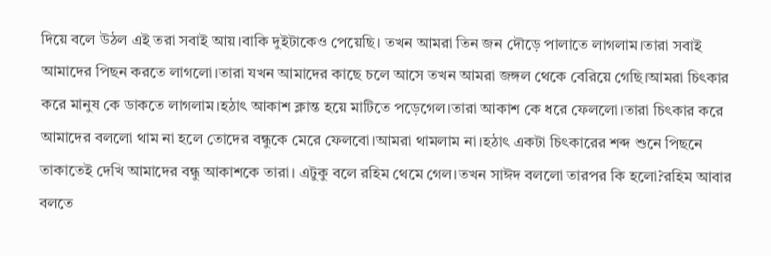দিয়ে বলে উঠল এই তরা সবাই আয়।বাকি দুইটাকেও পেয়েছি। তখন আমরা তিন জন দৌড়ে পালাতে লাগলাম।তারা সবাই আমাদের পিছন করতে লাগলো।তারা যখন আমাদের কাছে চলে আসে তখন আমরা জঙ্গল থেকে বেরিয়ে গেছি।আমরা চিৎকার করে মানুষ কে ডাকতে লাগলাম।হঠাৎ আকাশ ক্লান্ত হয়ে মাটিতে পড়েগেল।তারা আকাশ কে ধরে ফেললো।তারা চিৎকার করে আমাদের বললো থাম না হলে তোদের বন্ধুকে মেরে ফেলবো।আমরা থামলাম না।হঠাৎ একটা চিৎকারের শব্দ শুনে পিছনে তাকাতেই দেখি আমাদের বন্ধু আকাশকে তারা। এটুকু বলে রহিম থেমে গেল।তখন সাঈদ বললো তারপর কি হলো?রহিম আবার বলতে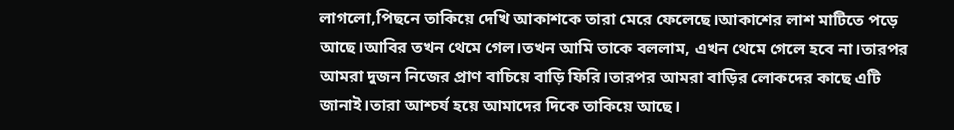লাগলো,পিছনে তাকিয়ে দেখি আকাশকে তারা মেরে ফেলেছে।আকাশের লাশ মাটিতে পড়ে আছে।আবির তখন থেমে গেল।তখন আমি তাকে বললাম, এখন থেমে গেলে হবে না।তারপর আমরা দুজন নিজের প্রাণ বাচিয়ে বাড়ি ফিরি।তারপর আমরা বাড়ির লোকদের কাছে এটি জানাই।তারা আশ্চর্য হয়ে আমাদের দিকে তাকিয়ে আছে।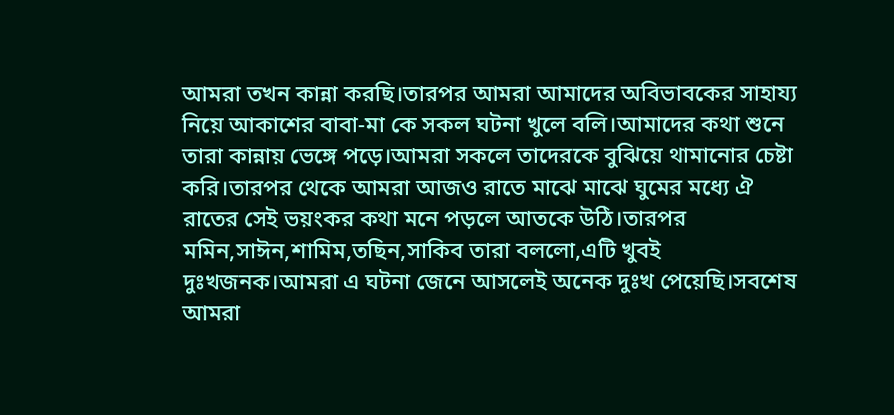আমরা তখন কান্না করছি।তারপর আমরা আমাদের অবিভাবকের সাহায্য নিয়ে আকাশের বাবা-মা কে সকল ঘটনা খুলে বলি।আমাদের কথা শুনে তারা কান্নায় ভেঙ্গে পড়ে।আমরা সকলে তাদেরকে বুঝিয়ে থামানোর চেষ্টা করি।তারপর থেকে আমরা আজও রাতে মাঝে মাঝে ঘুমের মধ্যে ঐ রাতের সেই ভয়ংকর কথা মনে পড়লে আতকে উঠি।তারপর মমিন,সাঈন,শামিম,তছিন,সাকিব তারা বললো,এটি খুবই দুঃখজনক।আমরা এ ঘটনা জেনে আসলেই অনেক দুঃখ পেয়েছি।সবশেষ আমরা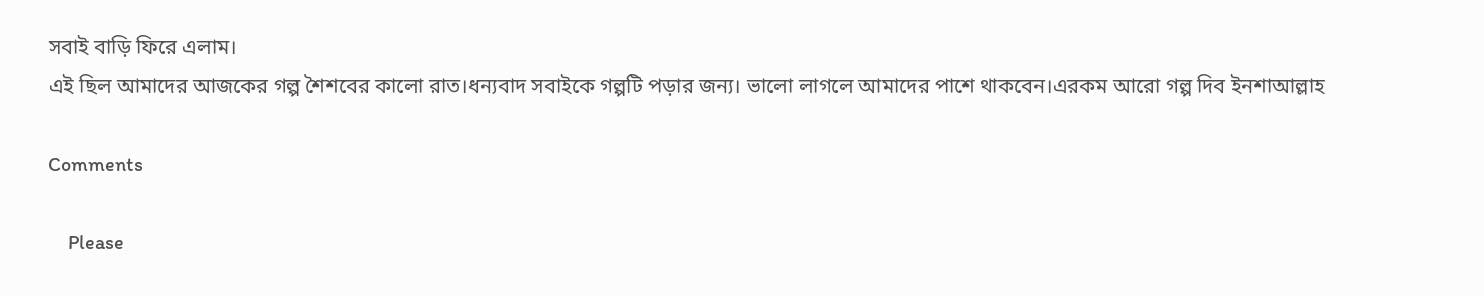সবাই বাড়ি ফিরে এলাম।
এই ছিল আমাদের আজকের গল্প শৈশবের কালো রাত।ধন্যবাদ সবাইকে গল্পটি পড়ার জন্য। ভালো লাগলে আমাদের পাশে থাকবেন।এরকম আরো গল্প দিব ইনশাআল্লাহ

Comments

    Please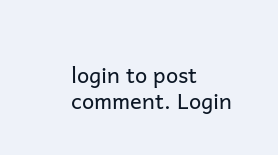login to post comment. Login